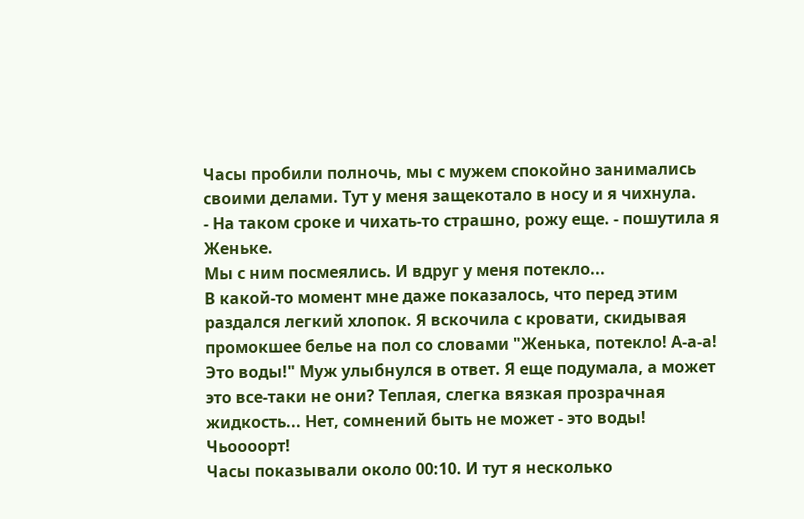Часы пробили полночь, мы с мужем спокойно занимались своими делами. Тут у меня защекотало в носу и я чихнула.
- На таком сроке и чихать-то страшно, рожу еще. - пошутила я Женьке.
Мы с ним посмеялись. И вдруг у меня потекло...
В какой-то момент мне даже показалось, что перед этим раздался легкий хлопок. Я вскочила с кровати, скидывая промокшее белье на пол со словами "Женька, потекло! А-а-а! Это воды!" Муж улыбнулся в ответ. Я еще подумала, а может это все-таки не они? Теплая, слегка вязкая прозрачная жидкость... Нет, сомнений быть не может - это воды! Чьоооорт!
Часы показывали около 00:10. И тут я несколько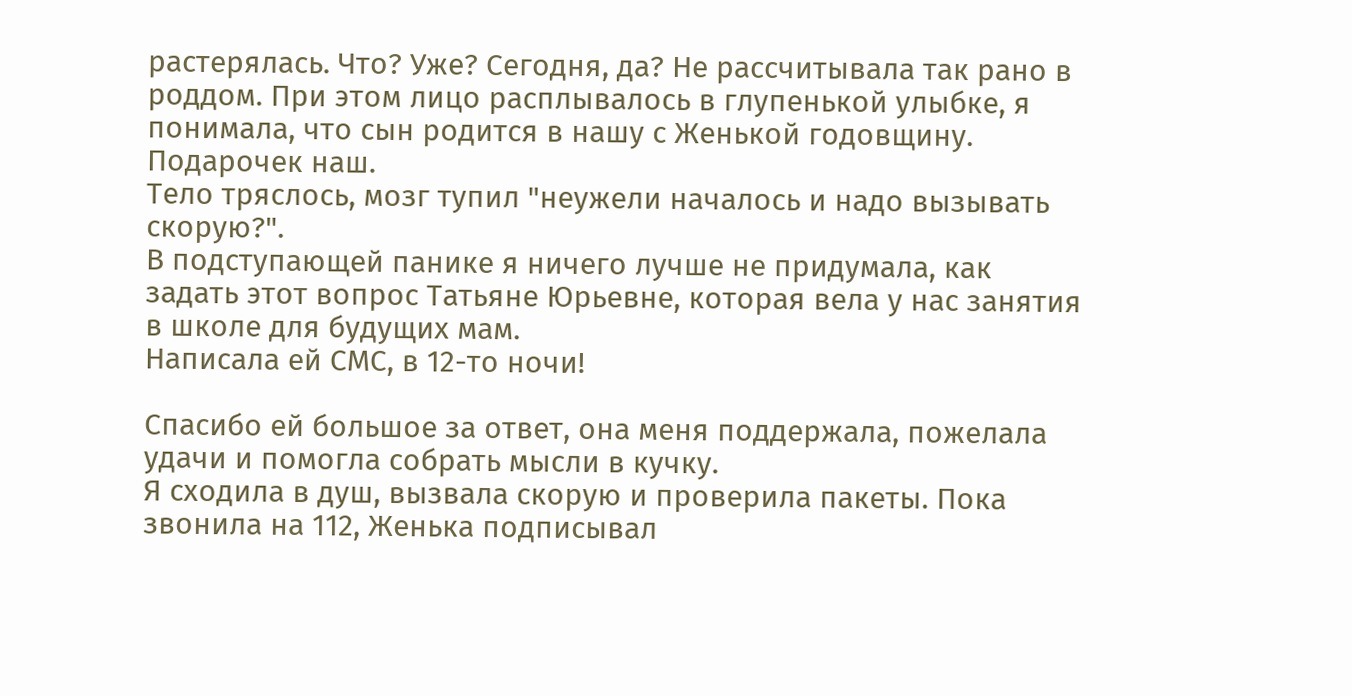растерялась. Что? Уже? Сегодня, да? Не рассчитывала так рано в роддом. При этом лицо расплывалось в глупенькой улыбке, я понимала, что сын родится в нашу с Женькой годовщину. Подарочек наш.
Тело тряслось, мозг тупил "неужели началось и надо вызывать скорую?".
В подступающей панике я ничего лучше не придумала, как задать этот вопрос Татьяне Юрьевне, которая вела у нас занятия в школе для будущих мам.
Написала ей СМС, в 12-то ночи!

Спасибо ей большое за ответ, она меня поддержала, пожелала удачи и помогла собрать мысли в кучку.
Я сходила в душ, вызвала скорую и проверила пакеты. Пока звонила на 112, Женька подписывал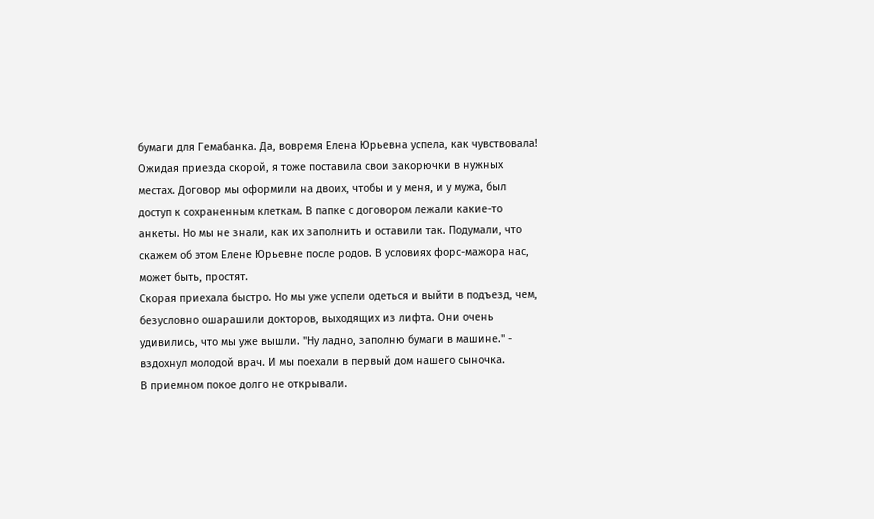бумаги для Гемабанка. Да, вовремя Елена Юрьевна успела, как чувствовала!
Ожидая приезда скорой, я тоже поставила свои закорючки в нужных местах. Договор мы оформили на двоих, чтобы и у меня, и у мужа, был доступ к сохраненным клеткам. В папке с договором лежали какие-то анкеты. Но мы не знали, как их заполнить и оставили так. Подумали, что скажем об этом Елене Юрьевне после родов. В условиях форс-мажора нас, может быть, простят.
Скорая приехала быстро. Но мы уже успели одеться и выйти в подъезд, чем, безусловно ошарашили докторов, выходящих из лифта. Они очень удивились, что мы уже вышли. "Ну ладно, заполню бумаги в машине." - вздохнул молодой врач. И мы поехали в первый дом нашего сыночка.
В приемном покое долго не открывали.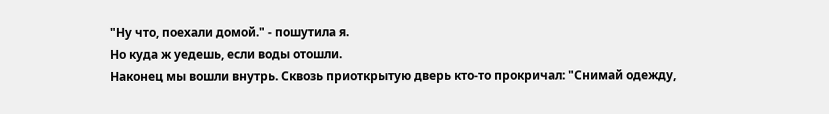"Ну что, поехали домой." - пошутила я.
Но куда ж уедешь, если воды отошли.
Наконец мы вошли внутрь. Сквозь приоткрытую дверь кто-то прокричал: "Снимай одежду,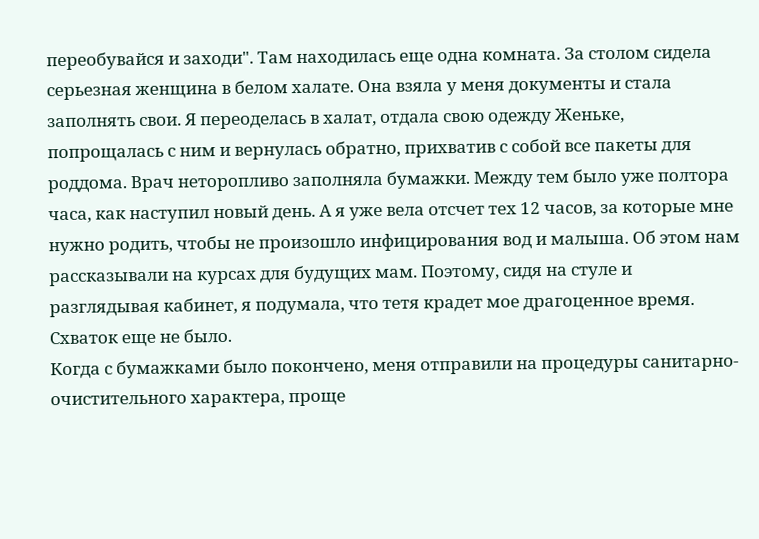переобувайся и заходи". Там находилась еще одна комната. За столом сидела серьезная женщина в белом халате. Она взяла у меня документы и стала заполнять свои. Я переоделась в халат, отдала свою одежду Женьке, попрощалась с ним и вернулась обратно, прихватив с собой все пакеты для роддома. Врач неторопливо заполняла бумажки. Между тем было уже полтора часа, как наступил новый день. А я уже вела отсчет тех 12 часов, за которые мне нужно родить, чтобы не произошло инфицирования вод и малыша. Об этом нам рассказывали на курсах для будущих мам. Поэтому, сидя на стуле и разглядывая кабинет, я подумала, что тетя крадет мое драгоценное время. Схваток еще не было.
Когда с бумажками было покончено, меня отправили на процедуры санитарно-очистительного характера, проще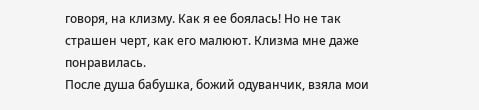говоря, на клизму. Как я ее боялась! Но не так страшен черт, как его малюют. Клизма мне даже понравилась.
После душа бабушка, божий одуванчик, взяла мои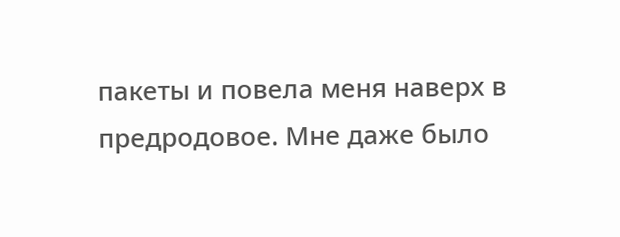пакеты и повела меня наверх в предродовое. Мне даже было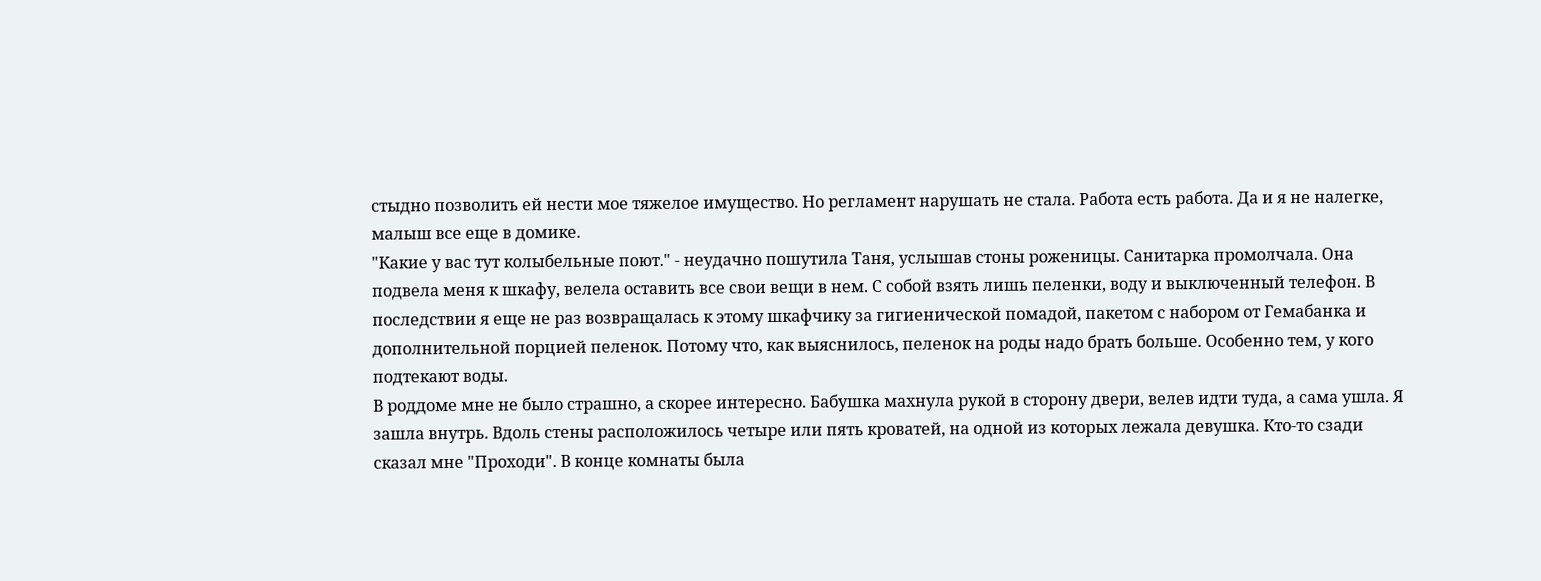стыдно позволить ей нести мое тяжелое имущество. Но регламент нарушать не стала. Работа есть работа. Да и я не налегке, малыш все еще в домике.
"Какие у вас тут колыбельные поют." - неудачно пошутила Таня, услышав стоны роженицы. Санитарка промолчала. Она подвела меня к шкафу, велела оставить все свои вещи в нем. С собой взять лишь пеленки, воду и выключенный телефон. В последствии я еще не раз возвращалась к этому шкафчику за гигиенической помадой, пакетом с набором от Гемабанка и дополнительной порцией пеленок. Потому что, как выяснилось, пеленок на роды надо брать больше. Особенно тем, у кого подтекают воды.
В роддоме мне не было страшно, а скорее интересно. Бабушка махнула рукой в сторону двери, велев идти туда, а сама ушла. Я зашла внутрь. Вдоль стены расположилось четыре или пять кроватей, на одной из которых лежала девушка. Кто-то сзади сказал мне "Проходи". В конце комнаты была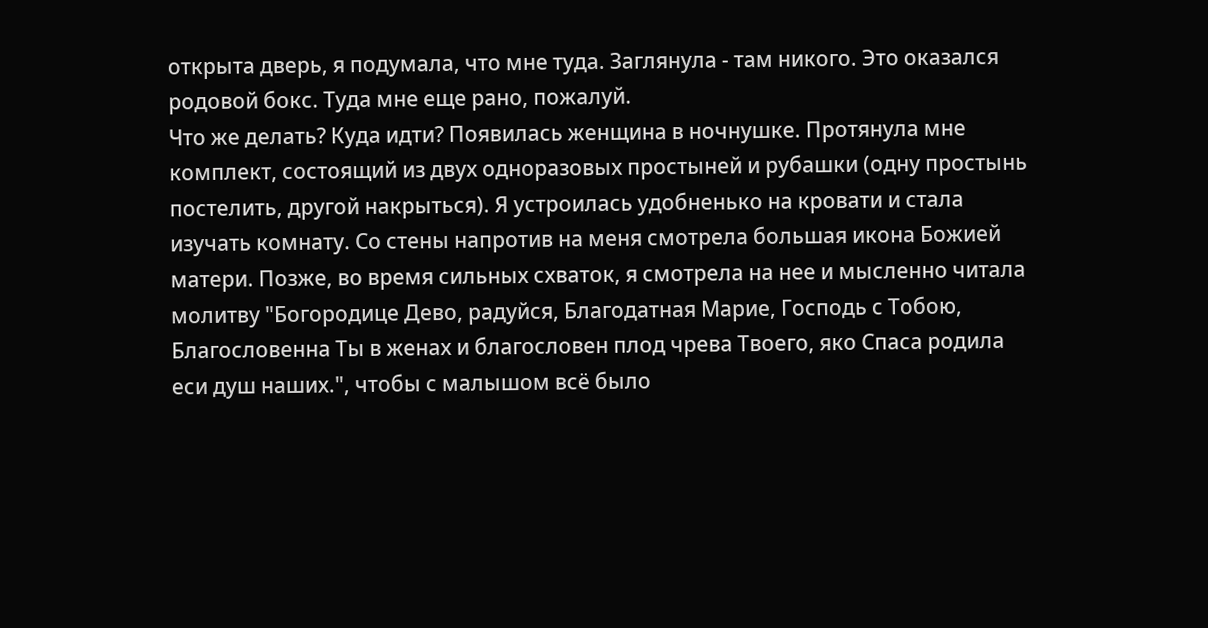открыта дверь, я подумала, что мне туда. Заглянула - там никого. Это оказался родовой бокс. Туда мне еще рано, пожалуй.
Что же делать? Куда идти? Появилась женщина в ночнушке. Протянула мне комплект, состоящий из двух одноразовых простыней и рубашки (одну простынь постелить, другой накрыться). Я устроилась удобненько на кровати и стала изучать комнату. Со стены напротив на меня смотрела большая икона Божией матери. Позже, во время сильных схваток, я смотрела на нее и мысленно читала молитву "Богородице Дево, радуйся, Благодатная Марие, Господь с Тобою, Благословенна Ты в женах и благословен плод чрева Твоего, яко Спаса родила еси душ наших.", чтобы с малышом всё было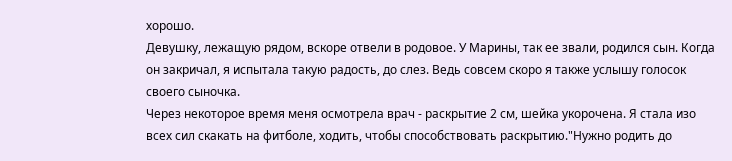хорошо.
Девушку, лежащую рядом, вскоре отвели в родовое. У Марины, так ее звали, родился сын. Когда он закричал, я испытала такую радость, до слез. Ведь совсем скоро я также услышу голосок своего сыночка.
Через некоторое время меня осмотрела врач - раскрытие 2 см, шейка укорочена. Я стала изо всех сил скакать на фитболе, ходить, чтобы способствовать раскрытию."Нужно родить до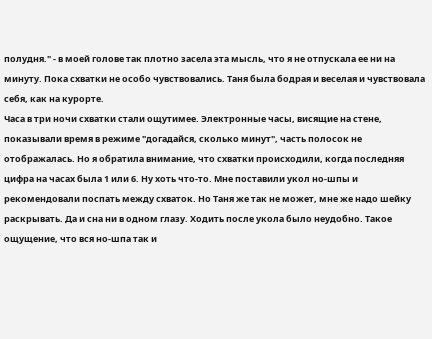полудня." - в моей голове так плотно засела эта мысль, что я не отпускала ее ни на минуту. Пока схватки не особо чувствовались. Таня была бодрая и веселая и чувствовала себя, как на курорте.
Часа в три ночи схватки стали ощутимее. Электронные часы, висящие на стене, показывали время в режиме "догадайся, сколько минут", часть полосок не отображалась. Но я обратила внимание, что схватки происходили, когда последняя цифра на часах была 1 или 6. Ну хоть что-то. Мне поставили укол но-шпы и рекомендовали поспать между схваток. Но Таня же так не может, мне же надо шейку раскрывать. Да и сна ни в одном глазу. Ходить после укола было неудобно. Такое ощущение, что вся но-шпа так и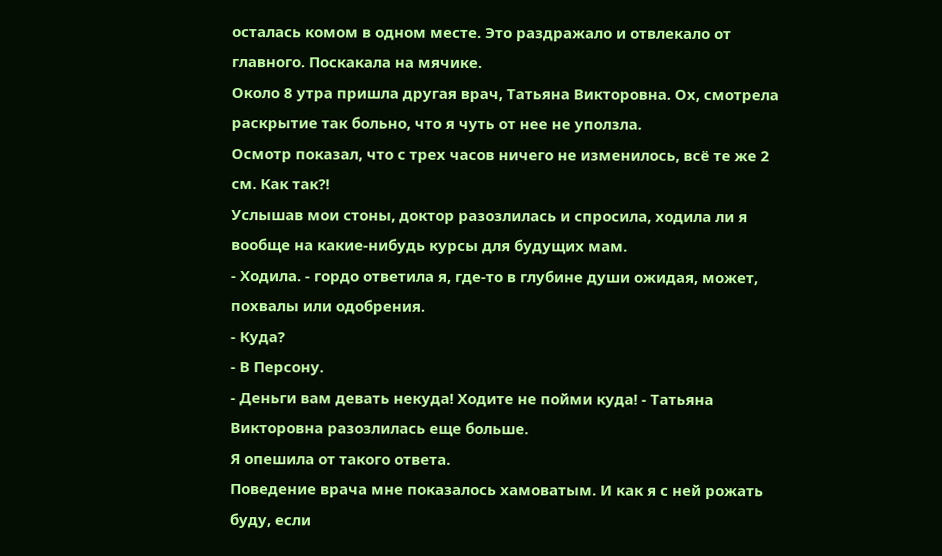осталась комом в одном месте. Это раздражало и отвлекало от главного. Поскакала на мячике.
Около 8 утра пришла другая врач, Татьяна Викторовна. Ох, смотрела раскрытие так больно, что я чуть от нее не уползла.
Осмотр показал, что с трех часов ничего не изменилось, всё те же 2 см. Как так?!
Услышав мои стоны, доктор разозлилась и спросила, ходила ли я вообще на какие-нибудь курсы для будущих мам.
- Ходила. - гордо ответила я, где-то в глубине души ожидая, может, похвалы или одобрения.
- Куда?
- В Персону.
- Деньги вам девать некуда! Ходите не пойми куда! - Татьяна Викторовна разозлилась еще больше.
Я опешила от такого ответа.
Поведение врача мне показалось хамоватым. И как я с ней рожать буду, если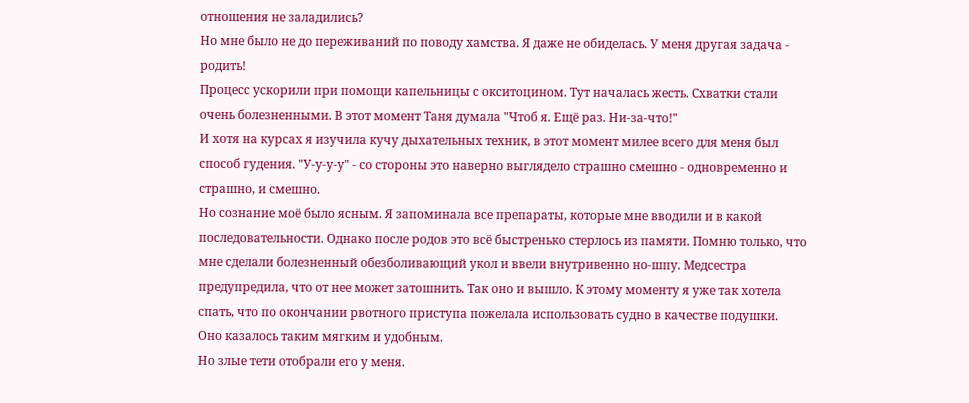отношения не заладились?
Но мне было не до переживаний по поводу хамства. Я даже не обиделась. У меня другая задача - родить!
Процесс ускорили при помощи капельницы с окситоцином. Тут началась жесть. Схватки стали очень болезненными. В этот момент Таня думала "Чтоб я. Ещё раз. Ни-за-что!"
И хотя на курсах я изучила кучу дыхательных техник, в этот момент милее всего для меня был способ гудения. "У-у-у-у" - со стороны это наверно выглядело страшно смешно - одновременно и страшно, и смешно.
Но сознание моё было ясным. Я запоминала все препараты, которые мне вводили и в какой последовательности. Однако после родов это всё быстренько стерлось из памяти. Помню только, что мне сделали болезненный обезболивающий укол и ввели внутривенно но-шпу. Медсестра предупредила, что от нее может затошнить. Так оно и вышло. К этому моменту я уже так хотела спать, что по окончании рвотного приступа пожелала использовать судно в качестве подушки.
Оно казалось таким мягким и удобным.
Но злые тети отобрали его у меня.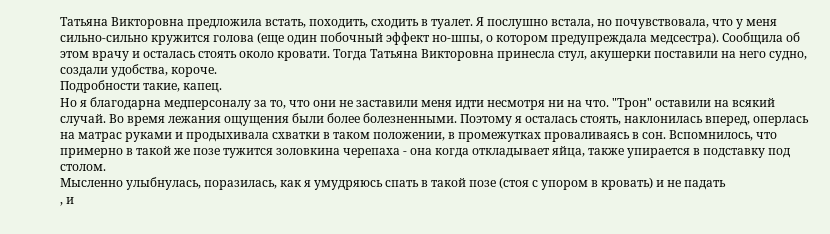Татьяна Викторовна предложила встать, походить, сходить в туалет. Я послушно встала, но почувствовала, что у меня сильно-сильно кружится голова (еще один побочный эффект но-шпы, о котором предупреждала медсестра). Сообщила об этом врачу и осталась стоять около кровати. Тогда Татьяна Викторовна принесла стул, акушерки поставили на него судно, создали удобства, короче.
Подробности такие, капец.
Но я благодарна медперсоналу за то, что они не заставили меня идти несмотря ни на что. "Трон" оставили на всякий случай. Во время лежания ощущения были более болезненными. Поэтому я осталась стоять, наклонилась вперед, оперлась на матрас руками и продыхивала схватки в таком положении, в промежутках проваливаясь в сон. Вспомнилось, что примерно в такой же позе тужится золовкина черепаха - она когда откладывает яйца, также упирается в подставку под столом.
Мысленно улыбнулась, поразилась, как я умудряюсь спать в такой позе (стоя с упором в кровать) и не падать
, и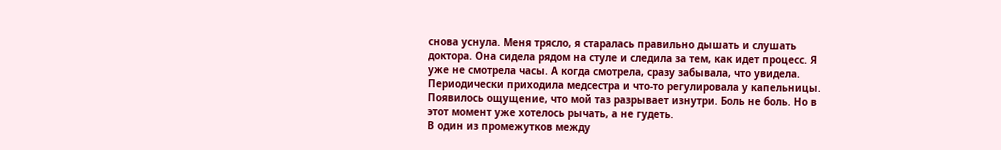снова уснула. Меня трясло, я старалась правильно дышать и слушать доктора. Она сидела рядом на стуле и следила за тем, как идет процесс. Я уже не смотрела часы. А когда смотрела, сразу забывала, что увидела. Периодически приходила медсестра и что-то регулировала у капельницы.
Появилось ощущение, что мой таз разрывает изнутри. Боль не боль. Но в этот момент уже хотелось рычать, а не гудеть.
В один из промежутков между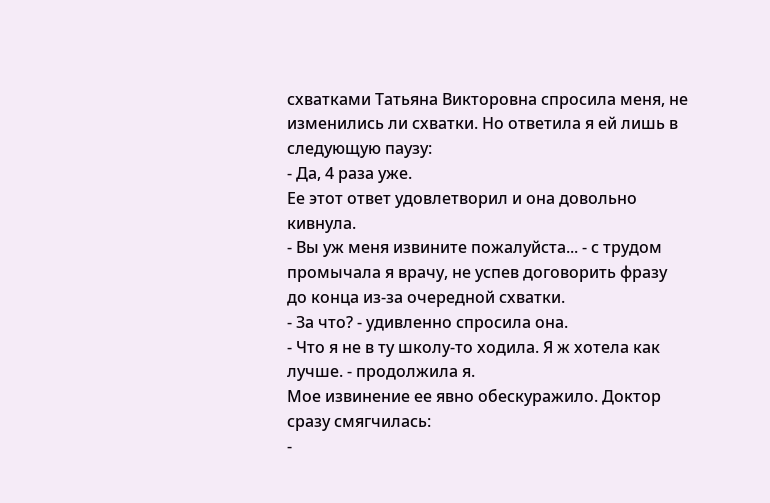схватками Татьяна Викторовна спросила меня, не изменились ли схватки. Но ответила я ей лишь в следующую паузу:
- Да, 4 раза уже.
Ее этот ответ удовлетворил и она довольно кивнула.
- Вы уж меня извините пожалуйста... - с трудом промычала я врачу, не успев договорить фразу до конца из-за очередной схватки.
- За что? - удивленно спросила она.
- Что я не в ту школу-то ходила. Я ж хотела как лучше. - продолжила я.
Мое извинение ее явно обескуражило. Доктор сразу смягчилась:
-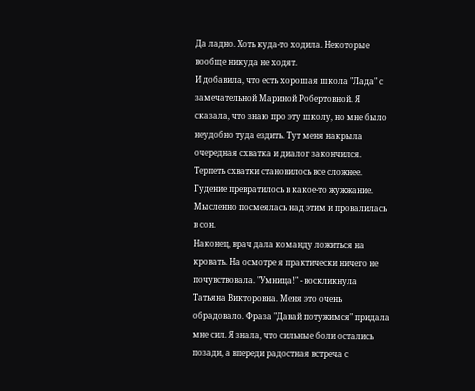Да ладно. Хоть куда-то ходила. Некоторые вообще никуда не ходят.
И добавила, что есть хорошая школа "Лада" с замечательной Мариной Робертовной. Я сказала, что знаю про эту школу, но мне было неудобно туда ездить. Тут меня накрыла очередная схватка и диалог закончился. Терпеть схватки становилось все сложнее. Гудение превратилось в какое-то жужжание. Мысленно посмеялась над этим и провалилась в сон.
Наконец, врач дала команду ложиться на кровать. На осмотре я практически ничего не почувствовала. "Умница!" - воскликнула Татьяна Викторовна. Меня это очень обрадовало. Фраза "Давай потужимся" придала мне сил. Я знала, что сильные боли остались позади, а впереди радостная встреча с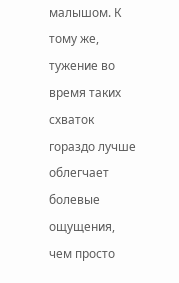малышом. К тому же, тужение во время таких схваток гораздо лучше облегчает болевые ощущения, чем просто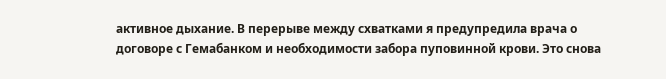активное дыхание. В перерыве между схватками я предупредила врача о договоре с Гемабанком и необходимости забора пуповинной крови. Это снова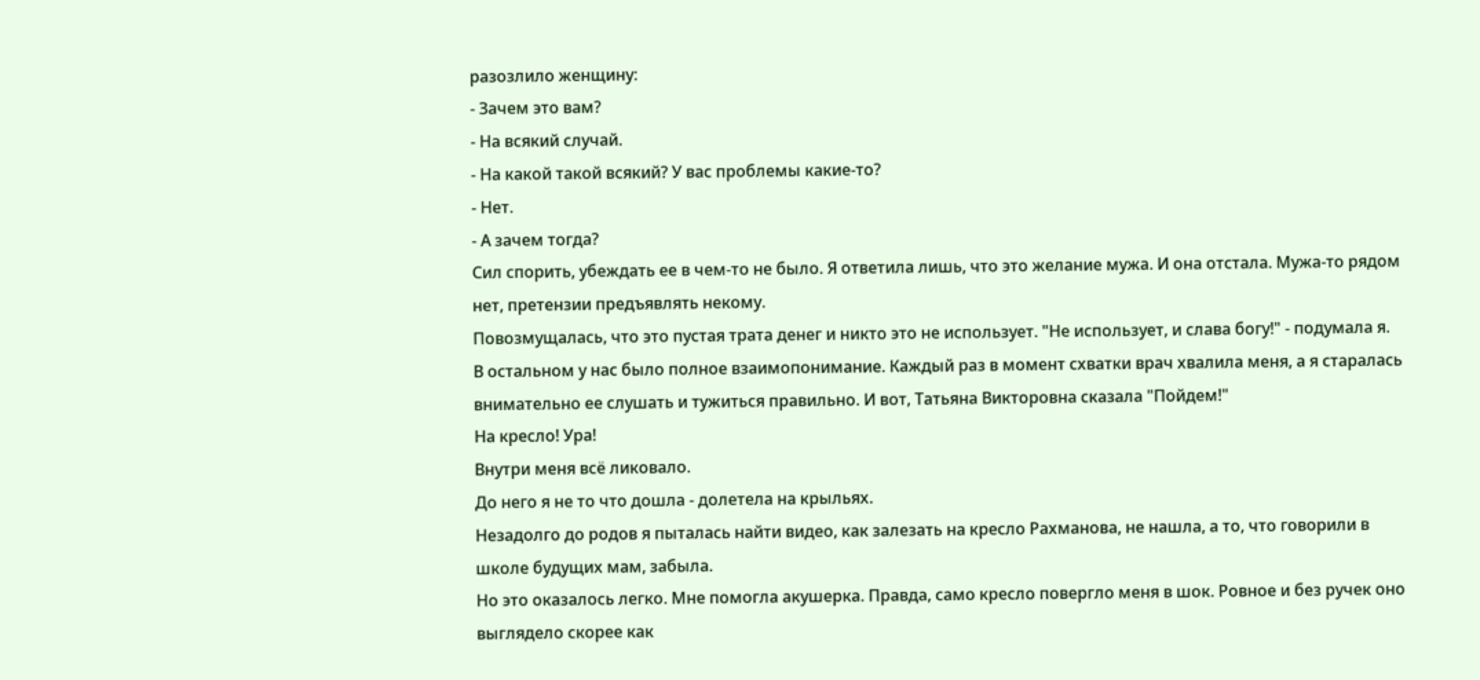разозлило женщину:
- Зачем это вам?
- На всякий случай.
- На какой такой всякий? У вас проблемы какие-то?
- Нет.
- А зачем тогда?
Сил спорить, убеждать ее в чем-то не было. Я ответила лишь, что это желание мужа. И она отстала. Мужа-то рядом нет, претензии предъявлять некому.
Повозмущалась, что это пустая трата денег и никто это не использует. "Не использует, и слава богу!" - подумала я.
В остальном у нас было полное взаимопонимание. Каждый раз в момент схватки врач хвалила меня, а я старалась внимательно ее слушать и тужиться правильно. И вот, Татьяна Викторовна сказала "Пойдем!"
На кресло! Ура!
Внутри меня всё ликовало.
До него я не то что дошла - долетела на крыльях.
Незадолго до родов я пыталась найти видео, как залезать на кресло Рахманова, не нашла, а то, что говорили в школе будущих мам, забыла.
Но это оказалось легко. Мне помогла акушерка. Правда, само кресло повергло меня в шок. Ровное и без ручек оно выглядело скорее как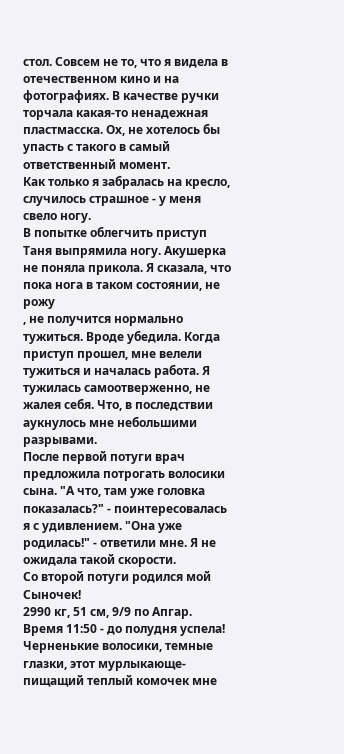стол. Совсем не то, что я видела в отечественном кино и на фотографиях. В качестве ручки торчала какая-то ненадежная пластмасска. Ох, не хотелось бы упасть с такого в самый ответственный момент.
Как только я забралась на кресло, случилось страшное - у меня свело ногу.
В попытке облегчить приступ Таня выпрямила ногу. Акушерка не поняла прикола. Я сказала, что пока нога в таком состоянии, не рожу
, не получится нормально тужиться. Вроде убедила. Когда приступ прошел, мне велели тужиться и началась работа. Я тужилась самоотверженно, не жалея себя. Что, в последствии аукнулось мне небольшими разрывами.
После первой потуги врач предложила потрогать волосики сына. "А что, там уже головка показалась?" - поинтересовалась я с удивлением. "Она уже родилась!" - ответили мне. Я не ожидала такой скорости.
Со второй потуги родился мой Сыночек!
2990 кг, 51 см, 9/9 по Апгар.
Время 11:50 - до полудня успела!
Черненькие волосики, темные глазки, этот мурлыкающе-пищащий теплый комочек мне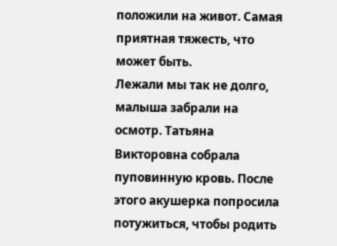положили на живот. Самая приятная тяжесть, что может быть.
Лежали мы так не долго, малыша забрали на осмотр. Татьяна Викторовна собрала пуповинную кровь. После этого акушерка попросила потужиться, чтобы родить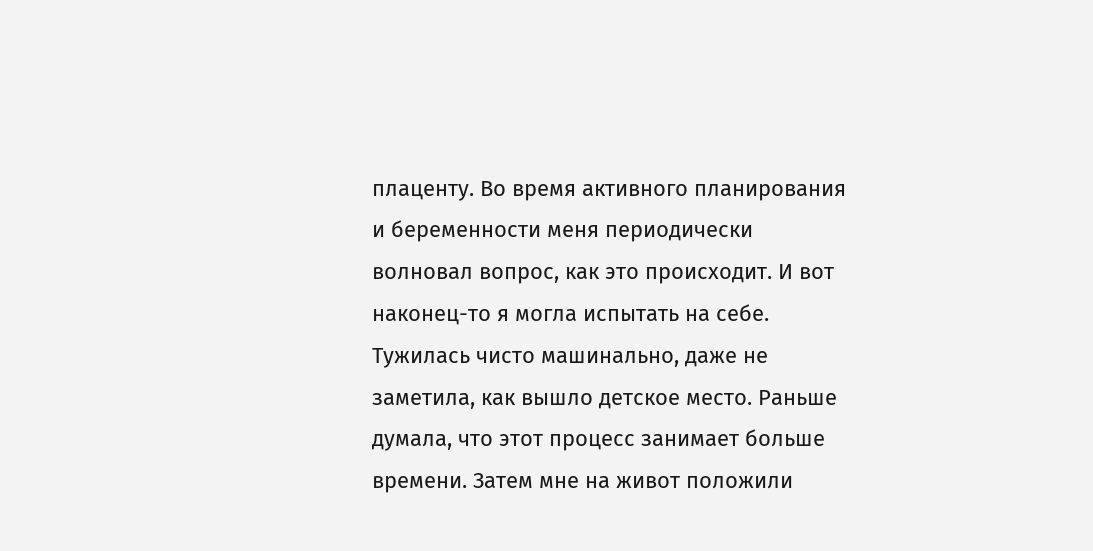плаценту. Во время активного планирования и беременности меня периодически волновал вопрос, как это происходит. И вот наконец-то я могла испытать на себе. Тужилась чисто машинально, даже не заметила, как вышло детское место. Раньше думала, что этот процесс занимает больше времени. Затем мне на живот положили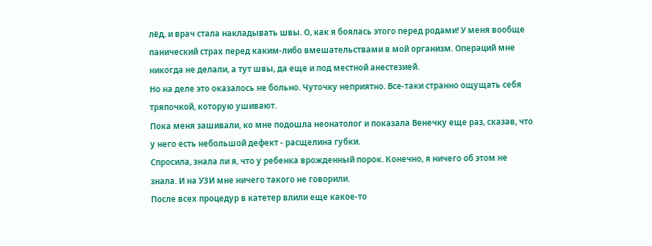лёд, и врач стала накладывать швы. О, как я боялась этого перед родами! У меня вообще панический страх перед каким-либо вмешательствами в мой организм. Операций мне никогда не делали, а тут швы, да еще и под местной анестезией.
Но на деле это оказалось не больно. Чуточку неприятно. Все-таки странно ощущать себя тряпочкой, которую ушивают.
Пока меня зашивали, ко мне подошла неонатолог и показала Венечку еще раз, сказав, что у него есть небольшой дефект - расщелина губки.
Спросила, знала ли я, что у ребенка врожденный порок. Конечно, я ничего об этом не знала. И на УЗИ мне ничего такого не говорили.
После всех процедур в катетер влили еще какое-то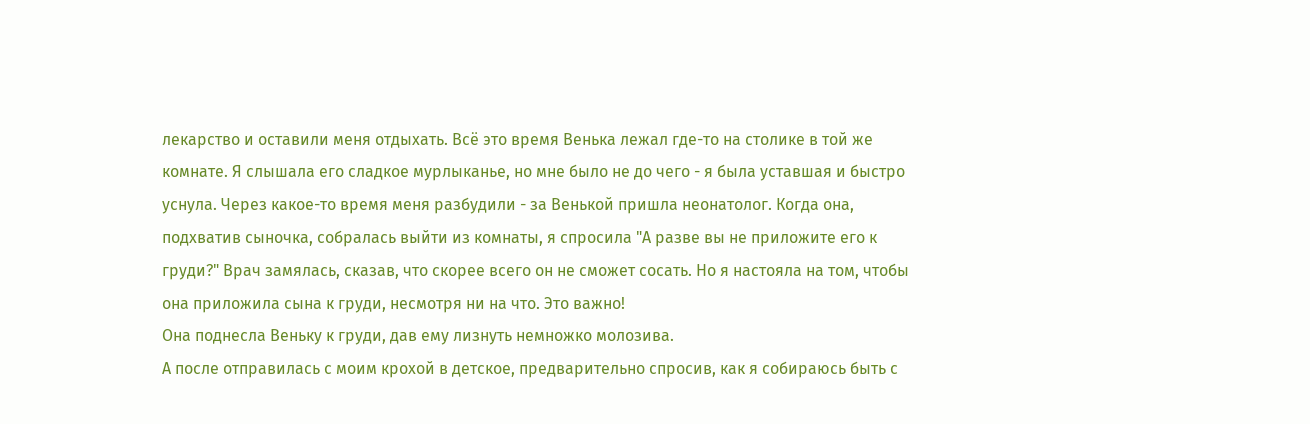лекарство и оставили меня отдыхать. Всё это время Венька лежал где-то на столике в той же комнате. Я слышала его сладкое мурлыканье, но мне было не до чего - я была уставшая и быстро уснула. Через какое-то время меня разбудили - за Венькой пришла неонатолог. Когда она, подхватив сыночка, собралась выйти из комнаты, я спросила "А разве вы не приложите его к груди?" Врач замялась, сказав, что скорее всего он не сможет сосать. Но я настояла на том, чтобы она приложила сына к груди, несмотря ни на что. Это важно!
Она поднесла Веньку к груди, дав ему лизнуть немножко молозива.
А после отправилась с моим крохой в детское, предварительно спросив, как я собираюсь быть с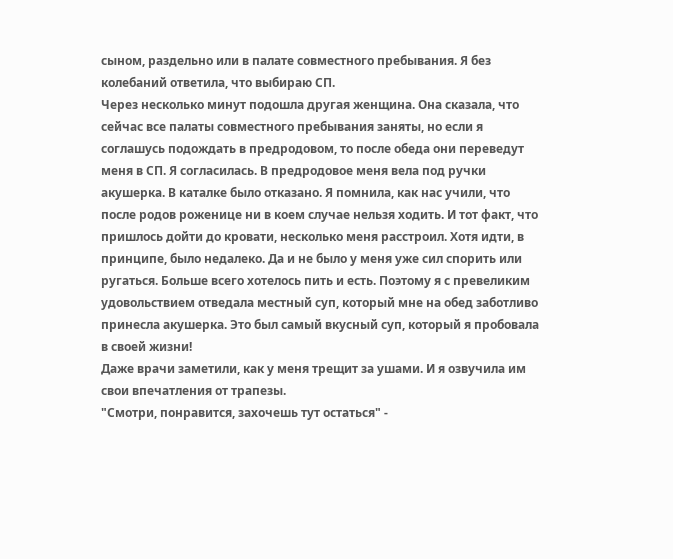сыном, раздельно или в палате совместного пребывания. Я без колебаний ответила, что выбираю СП.
Через несколько минут подошла другая женщина. Она сказала, что сейчас все палаты совместного пребывания заняты, но если я соглашусь подождать в предродовом, то после обеда они переведут меня в СП. Я согласилась. В предродовое меня вела под ручки акушерка. В каталке было отказано. Я помнила, как нас учили, что после родов роженице ни в коем случае нельзя ходить. И тот факт, что пришлось дойти до кровати, несколько меня расстроил. Хотя идти, в принципе, было недалеко. Да и не было у меня уже сил спорить или ругаться. Больше всего хотелось пить и есть. Поэтому я с превеликим удовольствием отведала местный суп, который мне на обед заботливо принесла акушерка. Это был самый вкусный суп, который я пробовала в своей жизни!
Даже врачи заметили, как у меня трещит за ушами. И я озвучила им свои впечатления от трапезы.
"Смотри, понравится, захочешь тут остаться" -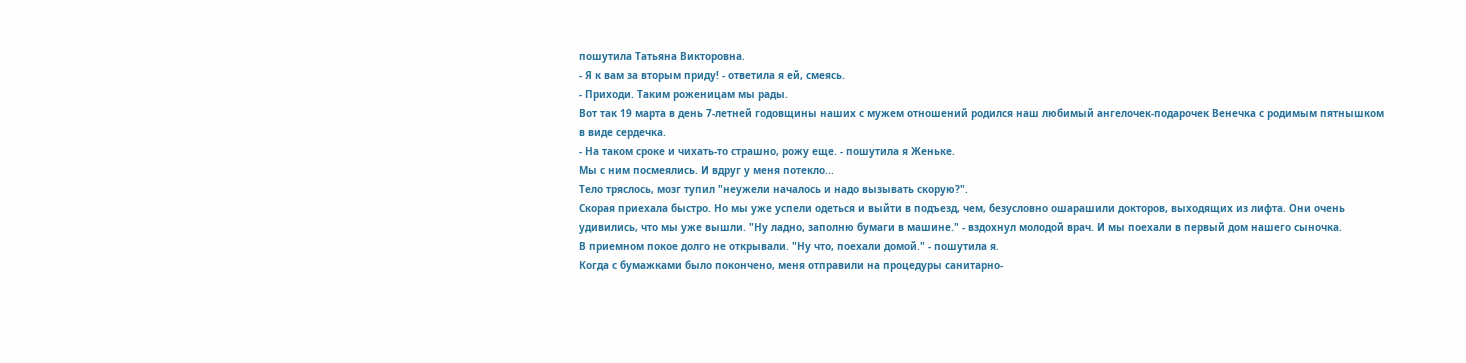пошутила Татьяна Викторовна.
- Я к вам за вторым приду! - ответила я ей, смеясь.
- Приходи. Таким роженицам мы рады.
Вот так 19 марта в день 7-летней годовщины наших с мужем отношений родился наш любимый ангелочек-подарочек Венечка с родимым пятнышком в виде сердечка.
- На таком сроке и чихать-то страшно, рожу еще. - пошутила я Женьке.
Мы с ним посмеялись. И вдруг у меня потекло...
Тело тряслось, мозг тупил "неужели началось и надо вызывать скорую?".
Скорая приехала быстро. Но мы уже успели одеться и выйти в подъезд, чем, безусловно ошарашили докторов, выходящих из лифта. Они очень удивились, что мы уже вышли. "Ну ладно, заполню бумаги в машине." - вздохнул молодой врач. И мы поехали в первый дом нашего сыночка.
В приемном покое долго не открывали. "Ну что, поехали домой." - пошутила я.
Когда с бумажками было покончено, меня отправили на процедуры санитарно-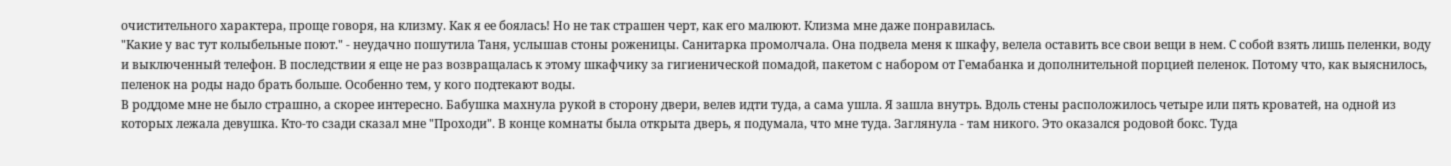очистительного характера, проще говоря, на клизму. Как я ее боялась! Но не так страшен черт, как его малюют. Клизма мне даже понравилась.
"Какие у вас тут колыбельные поют." - неудачно пошутила Таня, услышав стоны роженицы. Санитарка промолчала. Она подвела меня к шкафу, велела оставить все свои вещи в нем. С собой взять лишь пеленки, воду и выключенный телефон. В последствии я еще не раз возвращалась к этому шкафчику за гигиенической помадой, пакетом с набором от Гемабанка и дополнительной порцией пеленок. Потому что, как выяснилось, пеленок на роды надо брать больше. Особенно тем, у кого подтекают воды.
В роддоме мне не было страшно, а скорее интересно. Бабушка махнула рукой в сторону двери, велев идти туда, а сама ушла. Я зашла внутрь. Вдоль стены расположилось четыре или пять кроватей, на одной из которых лежала девушка. Кто-то сзади сказал мне "Проходи". В конце комнаты была открыта дверь, я подумала, что мне туда. Заглянула - там никого. Это оказался родовой бокс. Туда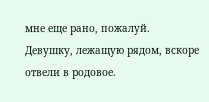мне еще рано, пожалуй.
Девушку, лежащую рядом, вскоре отвели в родовое.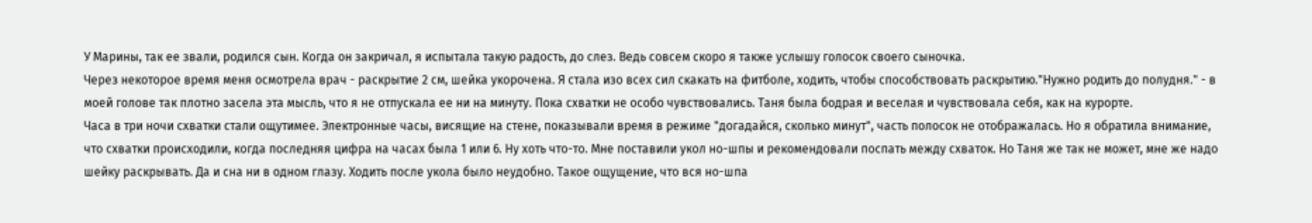У Марины, так ее звали, родился сын. Когда он закричал, я испытала такую радость, до слез. Ведь совсем скоро я также услышу голосок своего сыночка.
Через некоторое время меня осмотрела врач - раскрытие 2 см, шейка укорочена. Я стала изо всех сил скакать на фитболе, ходить, чтобы способствовать раскрытию."Нужно родить до полудня." - в моей голове так плотно засела эта мысль, что я не отпускала ее ни на минуту. Пока схватки не особо чувствовались. Таня была бодрая и веселая и чувствовала себя, как на курорте.
Часа в три ночи схватки стали ощутимее. Электронные часы, висящие на стене, показывали время в режиме "догадайся, сколько минут", часть полосок не отображалась. Но я обратила внимание, что схватки происходили, когда последняя цифра на часах была 1 или 6. Ну хоть что-то. Мне поставили укол но-шпы и рекомендовали поспать между схваток. Но Таня же так не может, мне же надо шейку раскрывать. Да и сна ни в одном глазу. Ходить после укола было неудобно. Такое ощущение, что вся но-шпа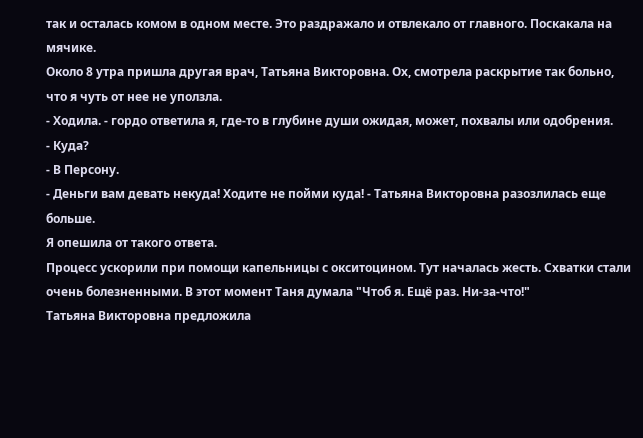так и осталась комом в одном месте. Это раздражало и отвлекало от главного. Поскакала на мячике.
Около 8 утра пришла другая врач, Татьяна Викторовна. Ох, смотрела раскрытие так больно, что я чуть от нее не уползла.
- Ходила. - гордо ответила я, где-то в глубине души ожидая, может, похвалы или одобрения.
- Куда?
- В Персону.
- Деньги вам девать некуда! Ходите не пойми куда! - Татьяна Викторовна разозлилась еще больше.
Я опешила от такого ответа.
Процесс ускорили при помощи капельницы с окситоцином. Тут началась жесть. Схватки стали очень болезненными. В этот момент Таня думала "Чтоб я. Ещё раз. Ни-за-что!"
Татьяна Викторовна предложила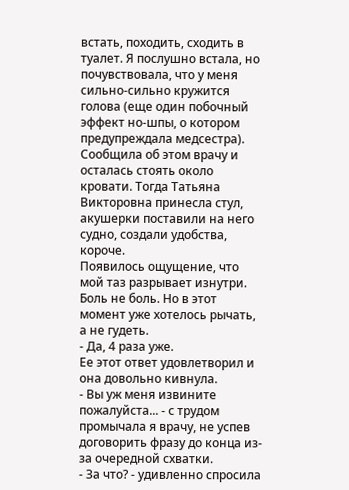встать, походить, сходить в туалет. Я послушно встала, но почувствовала, что у меня сильно-сильно кружится голова (еще один побочный эффект но-шпы, о котором предупреждала медсестра). Сообщила об этом врачу и осталась стоять около кровати. Тогда Татьяна Викторовна принесла стул, акушерки поставили на него судно, создали удобства, короче.
Появилось ощущение, что мой таз разрывает изнутри. Боль не боль. Но в этот момент уже хотелось рычать, а не гудеть.
- Да, 4 раза уже.
Ее этот ответ удовлетворил и она довольно кивнула.
- Вы уж меня извините пожалуйста... - с трудом промычала я врачу, не успев договорить фразу до конца из-за очередной схватки.
- За что? - удивленно спросила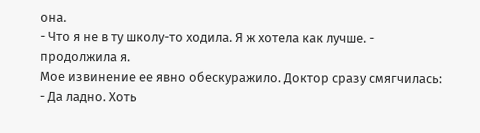она.
- Что я не в ту школу-то ходила. Я ж хотела как лучше. - продолжила я.
Мое извинение ее явно обескуражило. Доктор сразу смягчилась:
- Да ладно. Хоть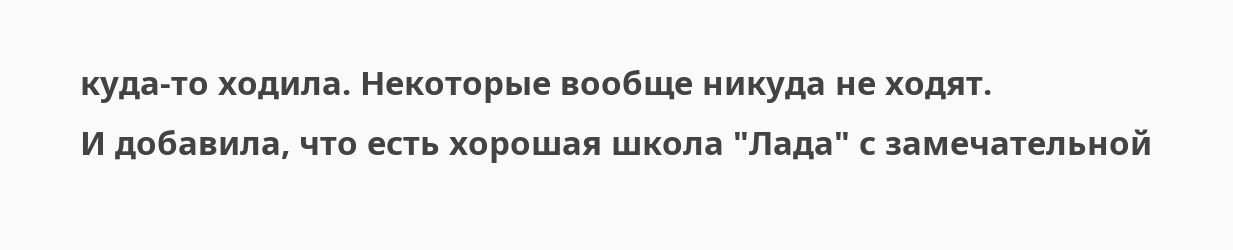куда-то ходила. Некоторые вообще никуда не ходят.
И добавила, что есть хорошая школа "Лада" с замечательной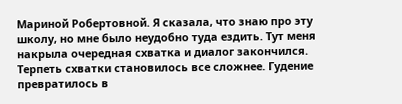Мариной Робертовной. Я сказала, что знаю про эту школу, но мне было неудобно туда ездить. Тут меня накрыла очередная схватка и диалог закончился. Терпеть схватки становилось все сложнее. Гудение превратилось в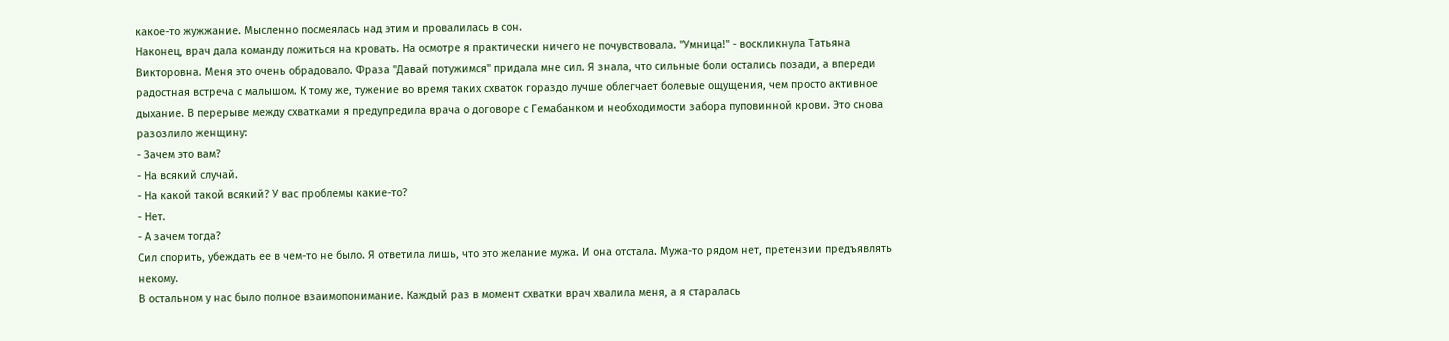какое-то жужжание. Мысленно посмеялась над этим и провалилась в сон.
Наконец, врач дала команду ложиться на кровать. На осмотре я практически ничего не почувствовала. "Умница!" - воскликнула Татьяна Викторовна. Меня это очень обрадовало. Фраза "Давай потужимся" придала мне сил. Я знала, что сильные боли остались позади, а впереди радостная встреча с малышом. К тому же, тужение во время таких схваток гораздо лучше облегчает болевые ощущения, чем просто активное дыхание. В перерыве между схватками я предупредила врача о договоре с Гемабанком и необходимости забора пуповинной крови. Это снова разозлило женщину:
- Зачем это вам?
- На всякий случай.
- На какой такой всякий? У вас проблемы какие-то?
- Нет.
- А зачем тогда?
Сил спорить, убеждать ее в чем-то не было. Я ответила лишь, что это желание мужа. И она отстала. Мужа-то рядом нет, претензии предъявлять некому.
В остальном у нас было полное взаимопонимание. Каждый раз в момент схватки врач хвалила меня, а я старалась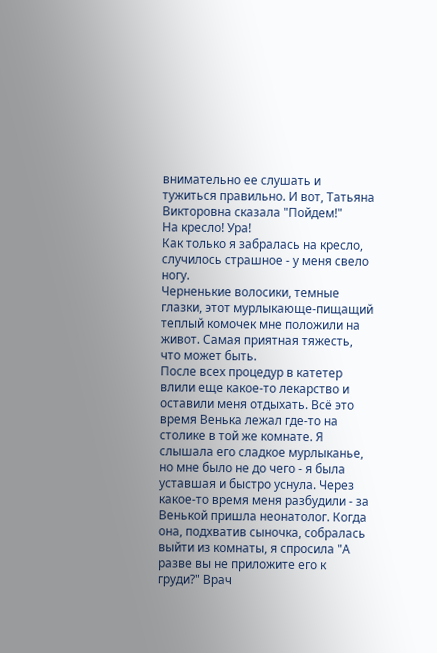внимательно ее слушать и тужиться правильно. И вот, Татьяна Викторовна сказала "Пойдем!"
На кресло! Ура!
Как только я забралась на кресло, случилось страшное - у меня свело ногу.
Черненькие волосики, темные глазки, этот мурлыкающе-пищащий теплый комочек мне положили на живот. Самая приятная тяжесть, что может быть.
После всех процедур в катетер влили еще какое-то лекарство и оставили меня отдыхать. Всё это время Венька лежал где-то на столике в той же комнате. Я слышала его сладкое мурлыканье, но мне было не до чего - я была уставшая и быстро уснула. Через какое-то время меня разбудили - за Венькой пришла неонатолог. Когда она, подхватив сыночка, собралась выйти из комнаты, я спросила "А разве вы не приложите его к груди?" Врач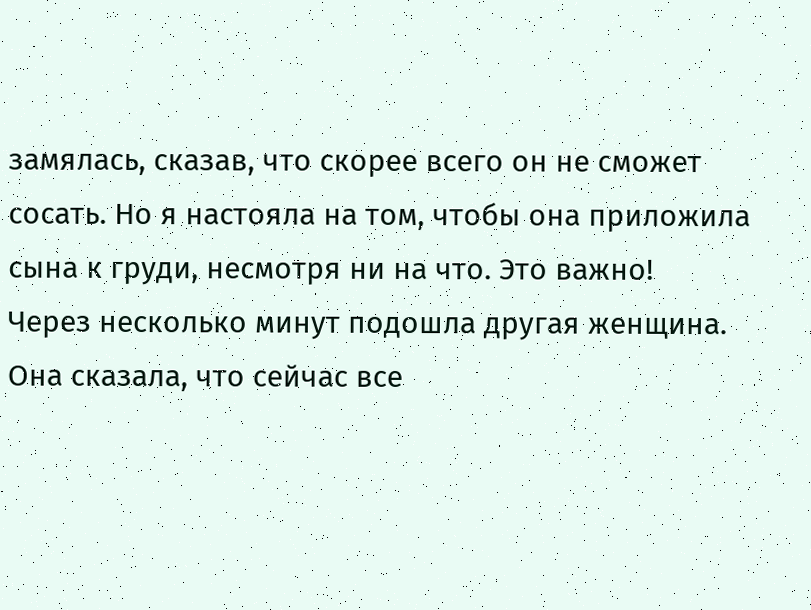замялась, сказав, что скорее всего он не сможет сосать. Но я настояла на том, чтобы она приложила сына к груди, несмотря ни на что. Это важно!
Через несколько минут подошла другая женщина. Она сказала, что сейчас все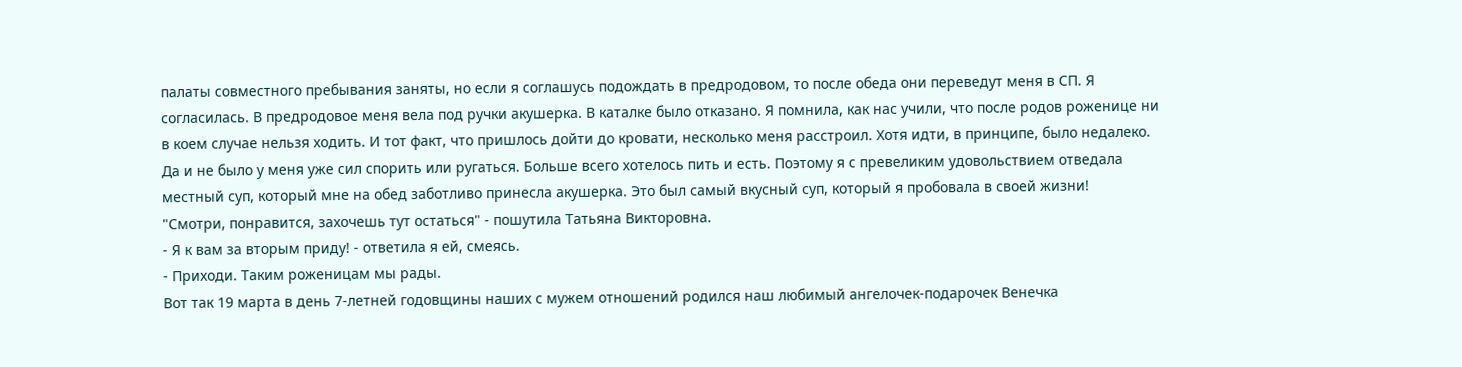палаты совместного пребывания заняты, но если я соглашусь подождать в предродовом, то после обеда они переведут меня в СП. Я согласилась. В предродовое меня вела под ручки акушерка. В каталке было отказано. Я помнила, как нас учили, что после родов роженице ни в коем случае нельзя ходить. И тот факт, что пришлось дойти до кровати, несколько меня расстроил. Хотя идти, в принципе, было недалеко. Да и не было у меня уже сил спорить или ругаться. Больше всего хотелось пить и есть. Поэтому я с превеликим удовольствием отведала местный суп, который мне на обед заботливо принесла акушерка. Это был самый вкусный суп, который я пробовала в своей жизни!
"Смотри, понравится, захочешь тут остаться" - пошутила Татьяна Викторовна.
- Я к вам за вторым приду! - ответила я ей, смеясь.
- Приходи. Таким роженицам мы рады.
Вот так 19 марта в день 7-летней годовщины наших с мужем отношений родился наш любимый ангелочек-подарочек Венечка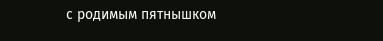с родимым пятнышком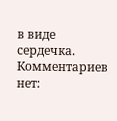в виде сердечка.
Комментариев нет: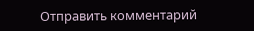Отправить комментарий